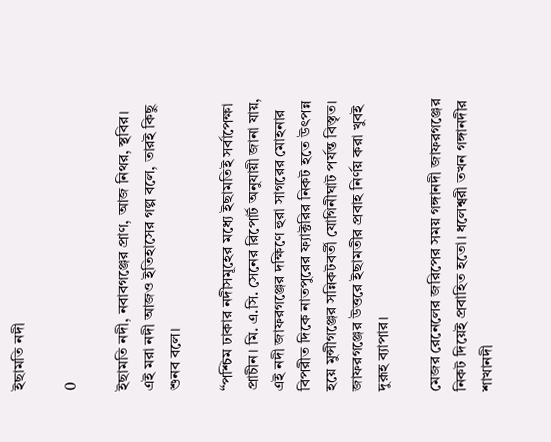ইছামতি নদী

0

ইছামতি নদী, নবাবগঞ্জের প্রাণ, আজ নিথর, স্থবির। এই মরা নদী আজও ইতিহাসের গল্প বলে, তারই কিছু শুনব বলে।

“পশ্চিম ঢাকার নদীসমূহের মধ্যে ইছামতিই সর্বাপেক্ষা প্রাচীন। মি. এ.সি. সেনের রিপোর্ট অনুযায়ী জানা যায়, এই নদী জাফরগঞ্জের দক্ষিণে হুরা সাগরের মোহনার বিপরীত দিকে নাতপুরের ফ্যাক্টরির নিকট হতে উৎপন্ন হয়ে মুন্সীগঞ্জের সন্নিকটবর্তী যোগিনীঘাট পর্যন্ত বিস্তৃত। জাফরগঞ্জের উত্তরে ইছামতীর প্রবাহ নির্ণয় করা খুবই দুরূহ ব্যাপার।

মেজর রেনেলের জরিপের সময় গঙ্গানদী জাফরগঞ্জের নিকট দিয়েই প্রবাহিত হতো। ধলেশ্বরী তখন গঙ্গানদীর শাখানদী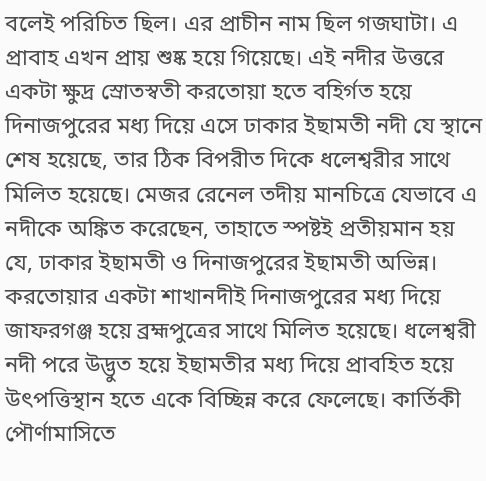বলেই পরিচিত ছিল। এর প্রাচীন নাম ছিল গজঘাটা। এ প্রাবাহ এখন প্রায় শুষ্ক হয়ে গিয়েছে। এই নদীর উত্তরে একটা ক্ষুদ্র স্রোতস্বতী করতোয়া হতে বহির্গত হয়ে দিনাজপুরের মধ্য দিয়ে এসে ঢাকার ইছামতী নদী যে স্থানে শেষ হয়েছে, তার ঠিক বিপরীত দিকে ধলেশ্বরীর সাথে মিলিত হয়েছে। মেজর রেনেল তদীয় মানচিত্রে যেভাবে এ নদীকে অঙ্কিত করেছেন, তাহাতে স্পষ্টই প্রতীয়মান হয় যে, ঢাকার ইছামতী ও দিনাজপুরের ইছামতী অভিন্ন। করতোয়ার একটা শাখানদীই দিনাজপুরের মধ্য দিয়ে জাফরগঞ্জ হয়ে ব্রহ্মপুত্রের সাথে মিলিত হয়েছে। ধলেশ্বরী নদী পরে উদ্ভুত হয়ে ইছামতীর মধ্য দিয়ে প্রাবহিত হয়ে উৎপত্তিস্থান হতে একে বিচ্ছিন্ন করে ফেলেছে। কার্তিকী পৌর্ণামাসিতে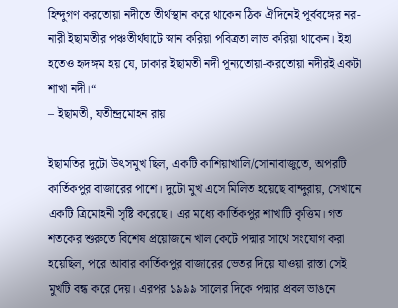হিন্দুগণ করতোয়া নদীতে তীর্থস্থান করে থাকেন ঠিক ঐদিনেই পূর্ববঙ্গের নর-নারী ইছামতীর পঞ্চতীর্থঘাটে স্নান করিয়া পবিত্রতা লাভ করিয়া থাকেন। ইহা হতেও হৃদঙ্গম হয় যে, ঢাকার ইছামতী নদী পূন্যতোয়া-করতোয়া নদীরই একটা শাখা নদী।“
– ইছামতী, যতীন্দ্রমোহন রায়

ইছামতির দুটো উৎসমুখ ছিল, একটি কাশিয়াখালি/সোনাবাজুতে, অপরটি কার্তিকপুর বাজারের পাশে। দুটো মুখ এসে মিলিত হয়েছে বান্দুরায়, সেখানে একটি ত্রিমোহনী সৃষ্টি করেছে। এর মধ্যে কার্তিকপুর শাখাটি কৃত্তিম। গত শতকের শুরুতে বিশেষ প্রয়োজনে খাল কেটে পদ্মার সাথে সংযোগ করা হয়েছিল, পরে আবার কার্তিকপুর বাজারের ভেতর দিয়ে যাওয়া রাস্তা সেই মুখটি বন্ধ করে দেয়। এরপর ১৯৯৯ সালের দিকে পদ্মার প্রবল ভাঙনে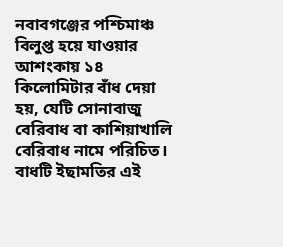নবাবগঞ্জের পশ্চিমাঞ্চ বিলুপ্ত হয়ে যাওয়ার আশংকায় ১৪ কিলোমিটার বাঁধ দেয়া হয়, যেটি সোনাবাজু বেরিবাধ বা কাশিয়াখালি বেরিবাধ নামে পরিচিত। বাধটি ইছামতির এই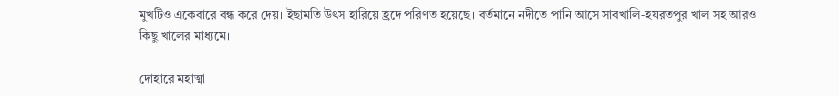মুখটিও একেবারে বন্ধ করে দেয়। ইছামতি উৎস হারিয়ে হ্রদে পরিণত হয়েছে। বর্তমানে নদীতে পানি আসে সাবখালি-হযরতপুর খাল সহ আরও কিছু খালের মাধ্যমে।

দোহারে মহাত্মা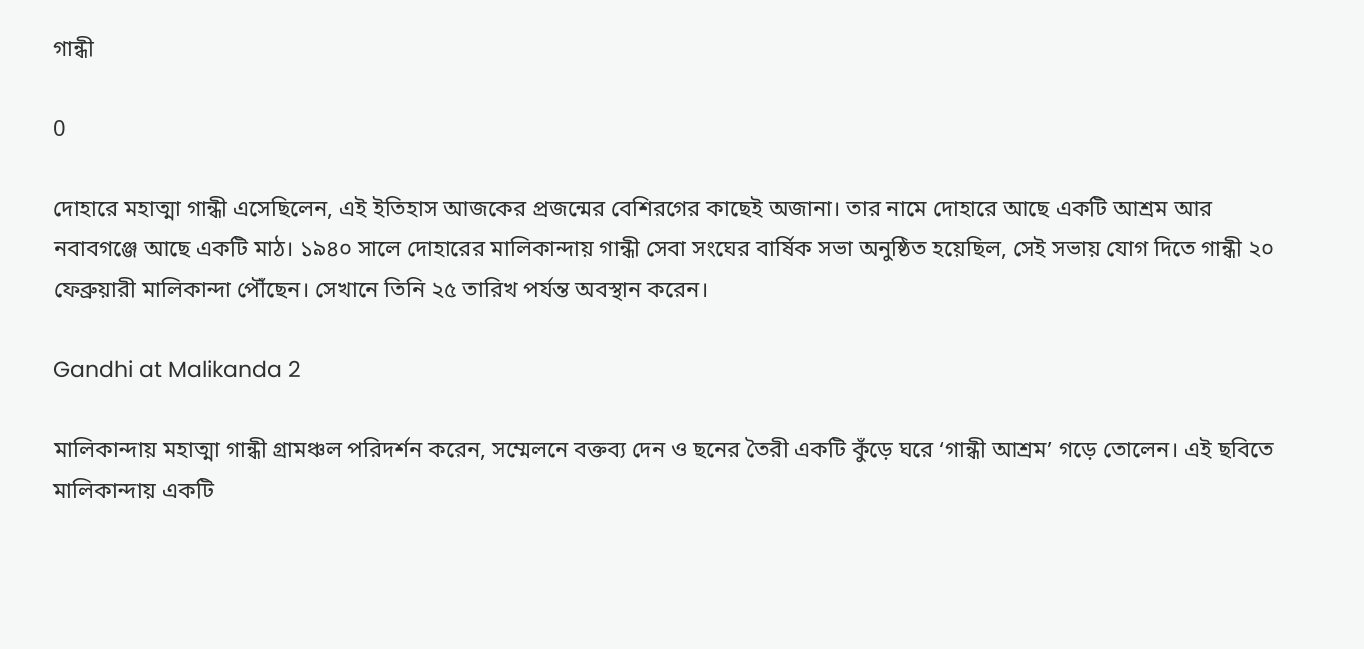গান্ধী

0

দোহারে মহাত্মা গান্ধী এসেছিলেন, এই ইতিহাস আজকের প্রজন্মের বেশিরগের কাছেই অজানা। তার নামে দোহারে আছে একটি আশ্রম আর নবাবগঞ্জে আছে একটি মাঠ। ১৯৪০ সালে দোহারের মালিকান্দায় গান্ধী সেবা সংঘের বার্ষিক সভা অনুষ্ঠিত হয়েছিল, সেই সভায় যোগ দিতে গান্ধী ২০ ফেব্রুয়ারী মালিকান্দা পৌঁছেন। সেখানে তিনি ২৫ তারিখ পর্যন্ত অবস্থান করেন।

Gandhi at Malikanda 2

মালিকান্দায় মহাত্মা গান্ধী গ্রামঞ্চল পরিদর্শন করেন, সম্মেলনে বক্তব্য দেন ও ছনের তৈরী একটি কুঁড়ে ঘরে ‘গান্ধী আশ্রম’ গড়ে তোলেন। এই ছবিতে মালিকান্দায় একটি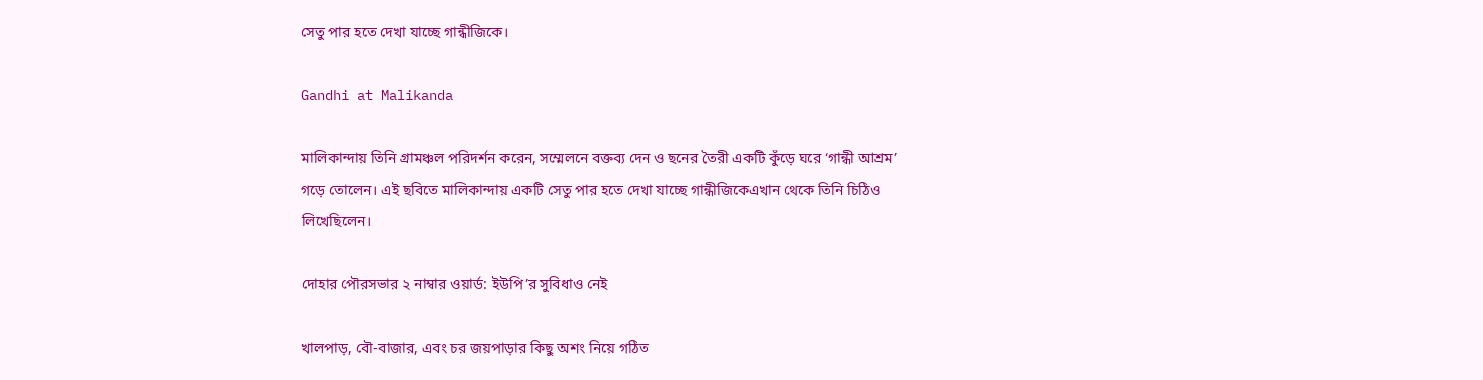সেতু পার হতে দেখা যাচ্ছে গান্ধীজিকে।

Gandhi at Malikanda

মালিকান্দায় তিনি গ্রামঞ্চল পরিদর্শন করেন, সম্মেলনে বক্তব্য দেন ও ছনের তৈরী একটি কুঁড়ে ঘরে ‘গান্ধী আশ্রম’ গড়ে তোলেন। এই ছবিতে মালিকান্দায় একটি সেতু পার হতে দেখা যাচ্ছে গান্ধীজিকেএখান থেকে তিনি চিঠিও লিখেছিলেন।

দোহার পৌরসভার ২ নাম্বার ওয়ার্ড: ইউপি’র সুবিধাও নেই

খালপাড়, বৌ-বাজার, এবং চর জয়পাড়ার কিছু অশং নিয়ে গঠিত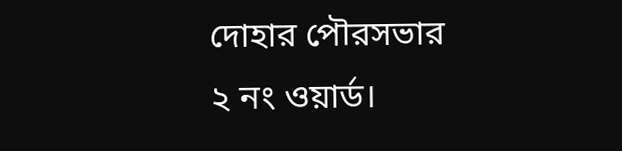দোহার পৌরসভার ২ নং ওয়ার্ড।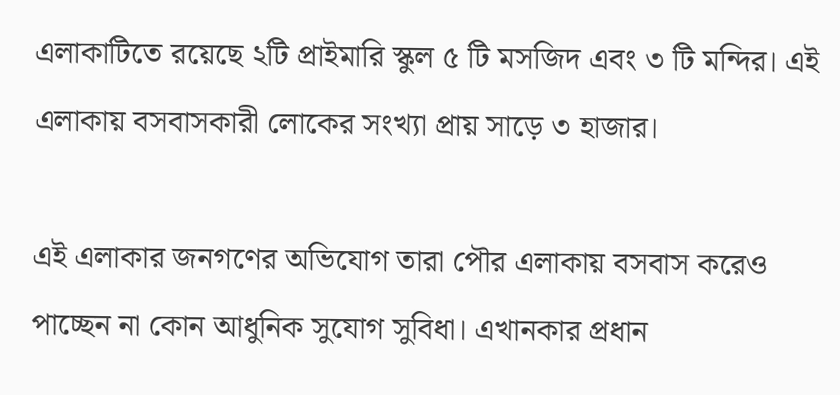এলাকাটিতে রয়েছে ২টি প্রাইমারি স্কুল ৫ টি মসজিদ এবং ৩ টি মন্দির। এই এলাকায় বসবাসকারী লোকের সংখ্যা প্রায় সাড়ে ৩ হাজার।

এই এলাকার জনগণের অভিযোগ তারা পৌর এলাকায় বসবাস করেও পাচ্ছেন না কোন আধুনিক সুযোগ সুবিধা। এখানকার প্রধান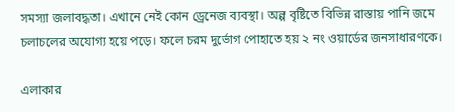সমস্যা জলাবদ্ধতা। এখানে নেই কোন ড্রেনেজ ব্যবস্থা। অল্প বৃষ্টিতে বিভিন্ন রাস্তায় পানি জমে চলাচলের অযোগ্য হয়ে পড়ে। ফলে চরম দুর্ভোগ পোহাতে হয় ২ নং ওয়ার্ডের জনসাধারণকে।

এলাকার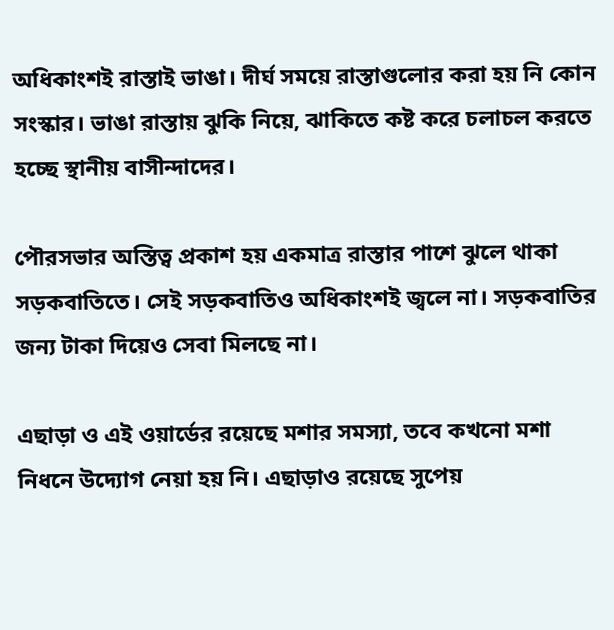অধিকাংশই রাস্তাই ভাঙা। দীর্ঘ সময়ে রাস্তাগুলোর করা হয় নি কোন সংস্কার। ভাঙা রাস্তায় ঝুকি নিয়ে, ঝাকিতে কষ্ট করে চলাচল করতে হচ্ছে স্থানীয় বাসীন্দাদের।

পৌরসভার অস্তিত্ব প্রকাশ হয় একমাত্র রাস্তার পাশে ঝুলে থাকা সড়কবাতিতে। সেই সড়কবাতিও অধিকাংশই জ্বলে না। সড়কবাতির জন্য টাকা দিয়েও সেবা মিলছে না।

এছাড়া ও এই ওয়ার্ডের রয়েছে মশার সমস্যা, তবে কখনো মশা নিধনে উদ্যোগ নেয়া হয় নি। এছাড়াও রয়েছে সুপেয়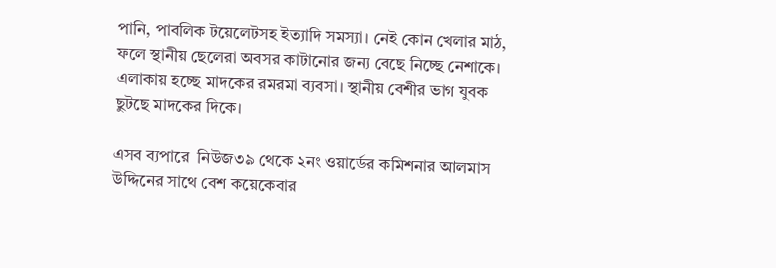পানি, পাবলিক টয়েলেটসহ ইত্যাদি সমস্যা। নেই কোন খেলার মাঠ, ফলে স্থানীয় ছেলেরা অবসর কাটানোর জন্য বেছে নিচ্ছে নেশাকে। এলাকায় হচ্ছে মাদকের রমরমা ব্যবসা। স্থানীয় বেশীর ভাগ যুবক ছুটছে মাদকের দিকে।

এসব ব্যপারে  নিউজ৩৯ থেকে ২নং ওয়ার্ডের কমিশনার আলমাস উদ্দিনের সাথে বেশ কয়েকেবার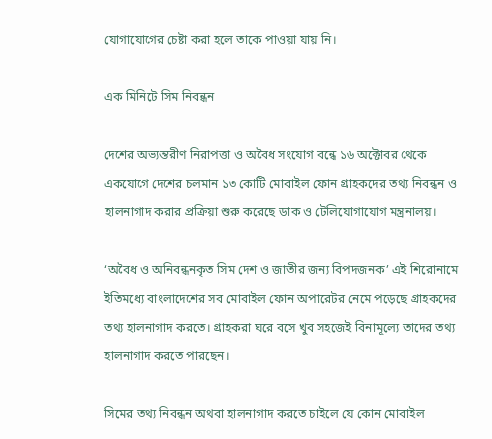যোগাযোগের চেষ্টা করা হলে তাকে পাওয়া যায় নি।

এক মিনিটে সিম নিবন্ধন

দেশের অভ্যন্তরীণ নিরাপত্তা ও অবৈধ সংযোগ বন্ধে ১৬ অক্টোবর থেকে একযোগে দেশের চলমান ১৩ কোটি মোবাইল ফোন গ্রাহকদের তথ্য নিবন্ধন ও হালনাগাদ করার প্রক্রিয়া শুরু করেছে ডাক ও টেলিযোগাযোগ মন্ত্রনালয়।

‘অবৈধ ও অনিবন্ধনকৃত সিম দেশ ও জাতীর জন্য বিপদজনক’ এই শিরোনামে ইতিমধ্যে বাংলাদেশের সব মোবাইল ফোন অপারেটর নেমে পড়েছে গ্রাহকদের তথ্য হালনাগাদ করতে। গ্রাহকরা ঘরে বসে খুব সহজেই বিনামূল্যে তাদের তথ্য হালনাগাদ করতে পারছেন।

সিমের তথ্য নিবন্ধন অথবা হালনাগাদ করতে চাইলে যে কোন মোবাইল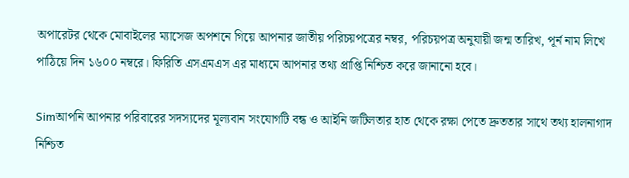অপারেটর থেকে মোবাইলের ম্যাসেজ অপশনে গিয়ে আপনার জাতীয় পরিচয়পত্রের নম্বর, পরিচয়পত্র অনুযায়ী জন্ম তারিখ, পূর্ন নাম লিখে পাঠিয়ে দিন ১৬০০ নম্বরে। ফিরিতি এসএমএস এর মাধ্যমে আপনার তথ্য প্রাপ্তি নিশ্চিত করে জানানো হবে।

Simআপনি আপনার পরিবারের সদস্যদের মূল্যবান সংযোগটি বন্ধ ও আইনি জটিলতার হাত থেকে রক্ষা পেতে দ্রুততার সাথে তথ্য হালনাগাদ নিশ্চিত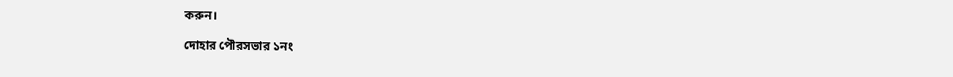করুন।

দোহার পৌরসভার ১নং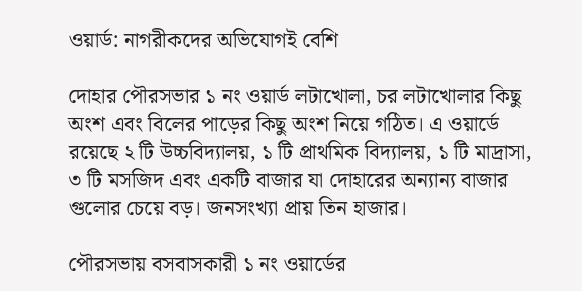ওয়ার্ড: নাগরীকদের অভিযোগই বেশি

দোহার পৌরসভার ১ নং ওয়ার্ড লটাখোলা, চর লটাখোলার কিছু অংশ এবং বিলের পাড়ের কিছু অংশ নিয়ে গঠিত। এ ওয়ার্ডে রয়েছে ২ টি উচ্চবিদ্যালয়, ১ টি প্রাথমিক বিদ্যালয়, ১ টি মাদ্রাসা, ৩ টি মসজিদ এবং একটি বাজার যা দোহারের অন্যান্য বাজার গুলোর চেয়ে বড়। জনসংখ্যা প্রায় তিন হাজার।

পৌরসভায় বসবাসকারী ১ নং ওয়ার্ডের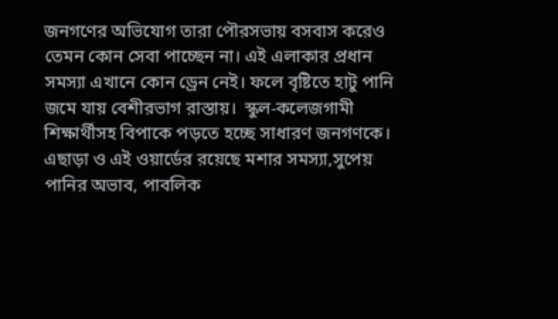জনগণের অভিযোগ তারা পৌরসভায় বসবাস করেও তেমন কোন সেবা পাচ্ছেন না। এই এলাকার প্রধান সমস্যা এখানে কোন ড্রেন নেই। ফলে বৃষ্টিতে হাটু পানি জমে যায় বেশীরভাগ রাস্তায়।  স্কুল-কলেজগামী শিক্ষার্থীসহ বিপাকে পড়তে হচ্ছে সাধারণ জনগণকে। এছাড়া ও এই ওয়ার্ডের রয়েছে মশার সমস্যা,সুপেয় পানির অভাব, পাবলিক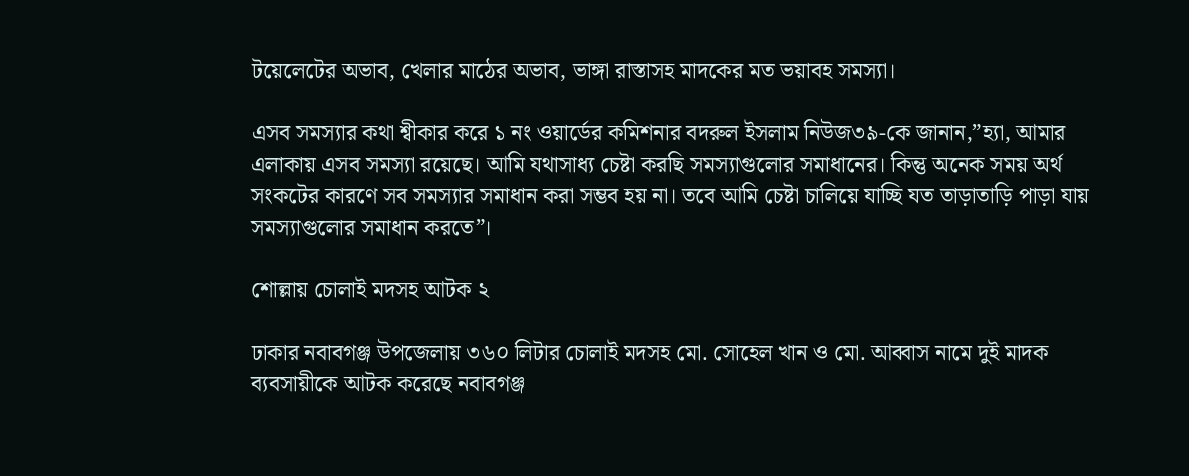টয়েলেটের অভাব, খেলার মাঠের অভাব, ভাঙ্গা রাস্তাসহ মাদকের মত ভয়াবহ সমস্যা।

এসব সমস্যার কথা শ্বীকার করে ১ নং ওয়ার্ডের কমিশনার বদরুল ইসলাম নিউজ৩৯-কে জানান,”হ্যা, আমার এলাকায় এসব সমস্যা রয়েছে। আমি যথাসাধ্য চেষ্টা করছি সমস্যাগুলোর সমাধানের। কিন্তু অনেক সময় অর্থ সংকটের কারণে সব সমস্যার সমাধান করা সম্ভব হয় না। তবে আমি চেষ্টা চালিয়ে যাচ্ছি যত তাড়াতাড়ি পাড়া যায় সমস্যাগুলোর সমাধান করতে”।

শোল্লায় চোলাই মদসহ আটক ২

ঢাকার নবাবগঞ্জ উপজেলায় ৩৬০ লিটার চোলাই মদসহ মো. সোহেল খান ও মো. আব্বাস নামে দুই মাদক ব্যবসায়ীকে আটক করেছে নবাবগঞ্জ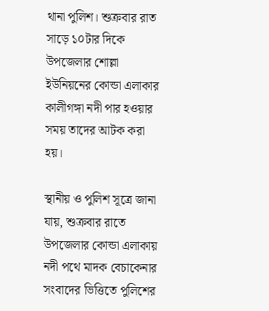থানা পুলিশ। শুক্রবার রাত সাড়ে ১০টার দিকে উপজেলার শোল্লা ইউনিয়নের কোন্ডা এলাকার কালীগঙ্গা নদী পার হওয়ার সময় তাদের আটক করা হয়।

স্থানীয় ও পুলিশ সূত্রে জানা যায়, শুক্রবার রাতে উপজেলার কোন্ডা এলাকায় নদী পথে মাদক বেচাকেনার সংবাদের ভিত্তিতে পুলিশের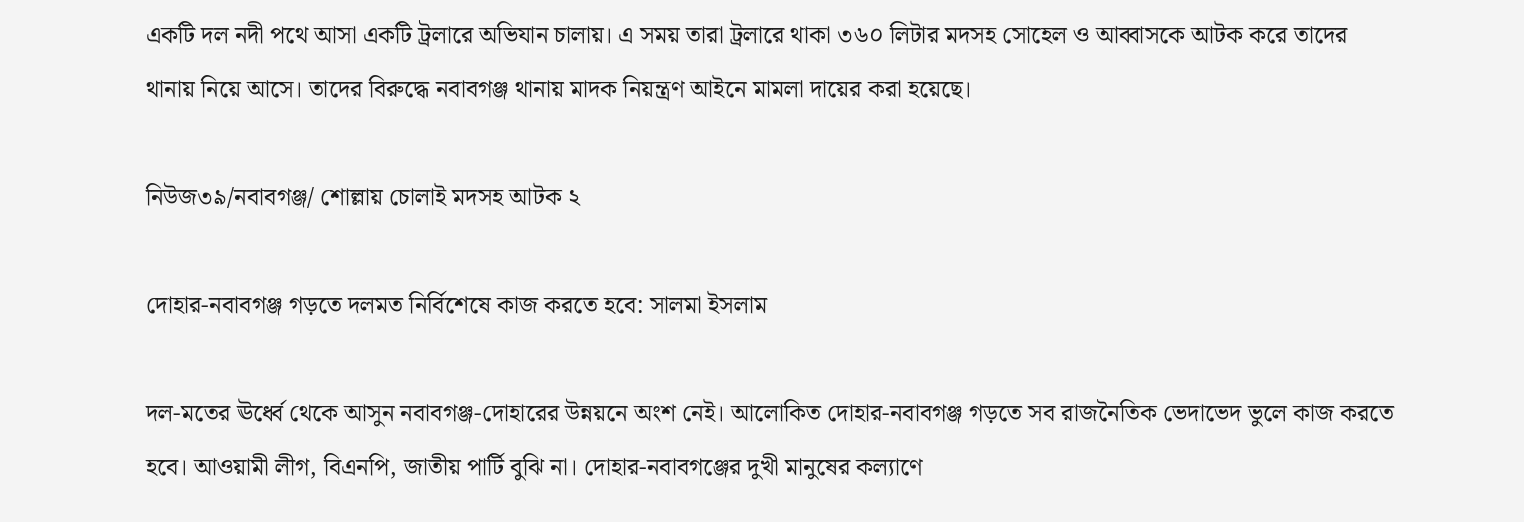একটি দল নদী পথে আসা একটি ট্রলারে অভিযান চালায়। এ সময় তারা ট্রলারে থাকা ৩৬০ লিটার মদসহ সোহেল ও আব্বাসকে আটক করে তাদের থানায় নিয়ে আসে। তাদের বিরুদ্ধে নবাবগঞ্জ থানায় মাদক নিয়ন্ত্রণ আইনে মামলা দায়ের করা হয়েছে।

নিউজ৩৯/নবাবগঞ্জ/ শোল্লায় চোলাই মদসহ আটক ২

দোহার-নবাবগঞ্জ গড়তে দলমত নির্বিশেষে কাজ করতে হবে: সালমা ইসলাম

দল-মতের ঊর্ধ্বে থেকে আসুন নবাবগঞ্জ-দোহারের উন্নয়নে অংশ নেই। আলোকিত দোহার-নবাবগঞ্জ গড়তে সব রাজনৈতিক ভেদাভেদ ভুলে কাজ করতে হবে। আওয়ামী লীগ, বিএনপি, জাতীয় পার্টি বুঝি না। দোহার-নবাবগঞ্জের দুখী মানুষের কল্যাণে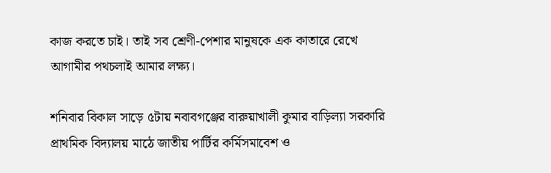কাজ করতে চাই। তাই সব শ্রেণী-পেশার মানুষকে এক কাতারে রেখে আগামীর পথচলাই আমার লক্ষ্য।

শনিবার বিকাল সাড়ে ৫টায় নবাবগঞ্জের বারুয়াখালী কুমার বাড়িল্যা সরকারি প্রাথমিক বিদ্যালয় মাঠে জাতীয় পার্টির কর্মিসমাবেশ ও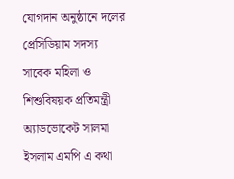যোগদান অনুষ্ঠানে দলের প্রেসিডিয়াম সদস্য সাবেক মহিলা ও শিশুবিষয়ক প্রতিমন্ত্রী অ্যাডভোকেট সালমা ইসলাম এমপি এ কথা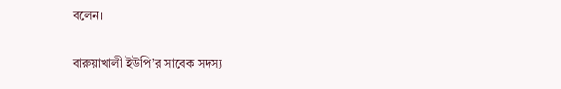বলেন।

বারুয়াখালী ইউপি’র সাবেক সদস্য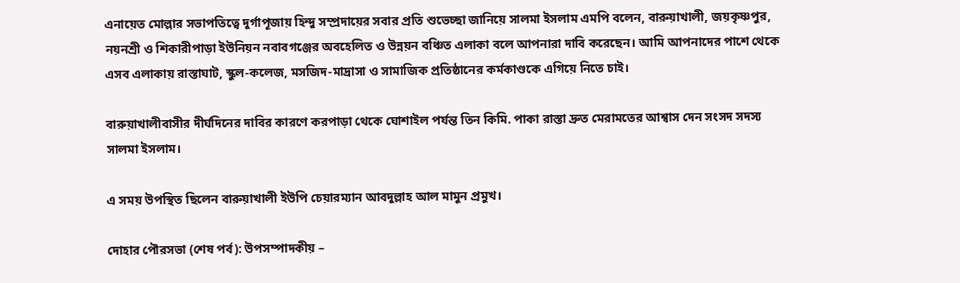এনায়েত মোল্লার সভাপতিত্বে দুর্গাপূজায় হিন্দু সম্প্রদায়ের সবার প্রতি শুভেচ্ছা জানিয়ে সালমা ইসলাম এমপি বলেন, বারুয়াখালী, জয়কৃষ্ণপুর, নয়নশ্রী ও শিকারীপাড়া ইউনিয়ন নবাবগঞ্জের অবহেলিত ও উন্নয়ন বঞ্চিত এলাকা বলে আপনারা দাবি করেছেন। আমি আপনাদের পাশে থেকে এসব এলাকায় রাস্তাঘাট, স্কুল-কলেজ, মসজিদ-মাদ্রাসা ও সামাজিক প্রতিষ্ঠানের কর্মকাণ্ডকে এগিয়ে নিতে চাই।

বারুয়াখালীবাসীর দীর্ঘদিনের দাবির কারণে করপাড়া থেকে ঘোশাইল পর্যন্ত তিন কিমি. পাকা রাস্তা দ্রুত মেরামতের আশ্বাস দেন সংসদ সদস্য সালমা ইসলাম।

এ সময় উপস্থিত ছিলেন বারুয়াখালী ইউপি চেয়ারম্যান আবদুল্লাহ আল মামুন প্রমুখ।

দোহার পৌরসভা (শেষ পর্ব): উপসম্পাদকীয় –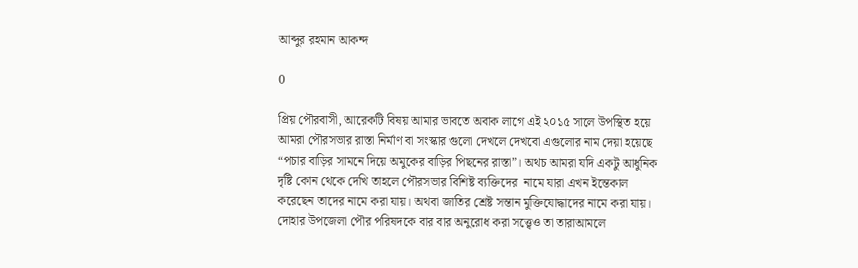আব্দুর রহমান আকন্দ

0

প্রিয় পৌরবাসী, আরেকটি বিষয় আমার ভাবতে অবাক লাগে এই ২০১৫ সালে উপস্থিত হয়ে আমরা পৌরসভার রাস্তা নির্মাণ বা সংস্কার গুলো দেখলে দেখবো এগুলোর নাম দেয়া হয়েছে “পচার বাড়ির সামনে দিয়ে অমুকের বাড়ির পিছনের রাস্তা”। অথচ আমরা যদি একটু আধুনিক দৃষ্টি কোন থেকে দেখি তাহলে পৌরসভার বিশিষ্ট ব্যক্তিদের  নামে যারা এখন ইন্তেকাল করেছেন তাদের নামে করা যায়। অথবা জাতির শ্রেষ্ট সন্তান মুক্তিযোদ্ধাদের নামে করা যায়। দোহার উপজেলা পৌর পরিষদকে বার বার অনুরোধ করা সত্ত্বেও তা তারাআমলে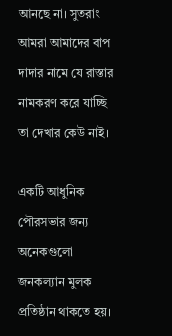আনছে না। সুতরাং আমরা আমাদের বাপ দাদার নামে যে রাস্তার নামকরণ করে যাচ্ছি তা দেখার কেউ নাই।

একটি আধুনিক পৌরসভার জন্য অনেকগুলো জনকল্যান মুলক প্রতিষ্ঠান থাকতে হয়।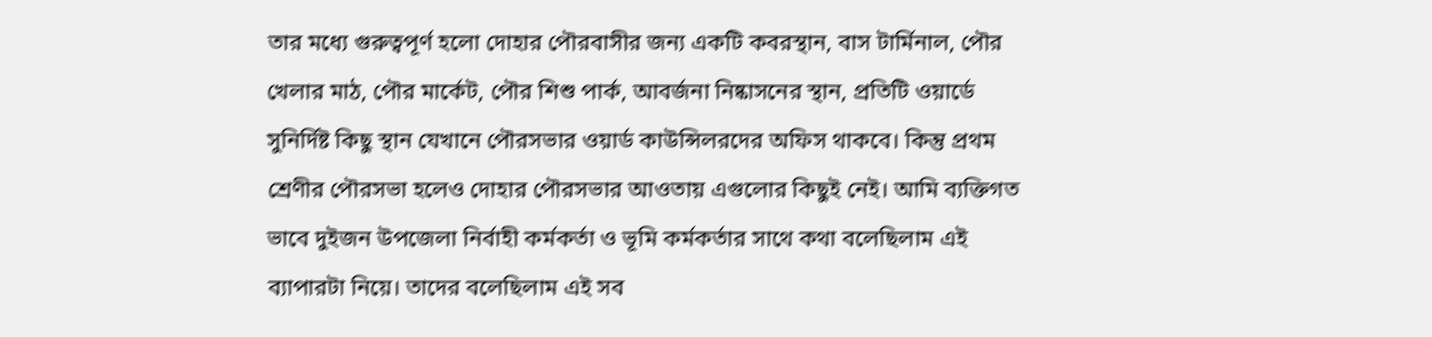তার মধ্যে গুরুত্বপূর্ণ হলো দোহার পৌরবাসীর জন্য একটি কবরস্থান, বাস টার্মিনাল, পৌর খেলার মাঠ, পৌর মার্কেট, পৌর শিশু পার্ক, আবর্জনা নিষ্কাসনের স্থান, প্রতিটি ওয়ার্ডে সুনির্দিষ্ট কিছু স্থান যেখানে পৌরসভার ওয়ার্ড কাউন্সিলরদের অফিস থাকবে। কিন্তু প্রথম শ্রেণীর পৌরসভা হলেও দোহার পৌরসভার আওতায় এগুলোর কিছুই নেই। আমি ব্যক্তিগত ভাবে দুইজন উপজেলা নির্বাহী কর্মকর্তা ও ভূমি কর্মকর্তার সাথে কথা বলেছিলাম এই ব্যাপারটা নিয়ে। তাদের বলেছিলাম এই সব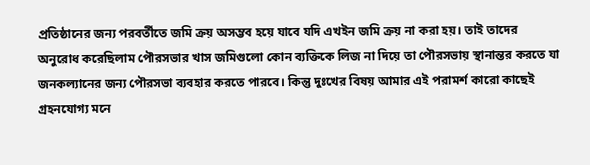প্রতিষ্ঠানের জন্য পরবর্তীতে জমি ক্রয় অসম্ভব হয়ে যাবে যদি এখইন জমি ক্রয় না করা হয়। তাই তাদের অনুরোধ করেছিলাম পৌরসভার খাস জমিগুলো কোন ব্যক্তিকে লিজ না দিয়ে তা পৌরসভায় স্থানান্তর করতে যা জনকল্যানের জন্য পৌরসভা ব্যবহার করতে পারবে। কিন্তু দুঃখের বিষয় আমার এই পরামর্শ কারো কাছেই গ্রহনযোগ্য মনে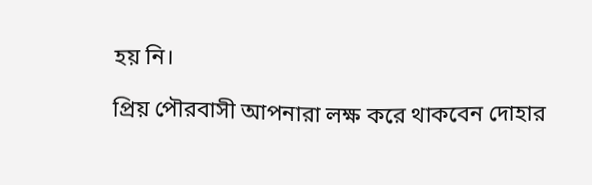হয় নি।

প্রিয় পৌরবাসী আপনারা লক্ষ করে থাকবেন দোহার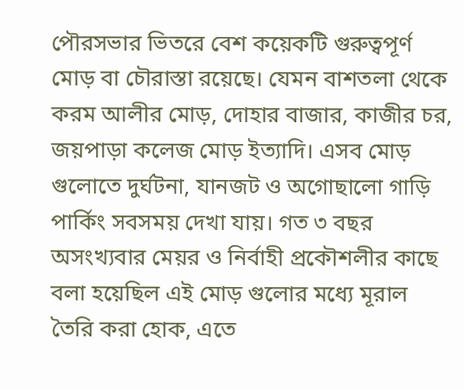পৌরসভার ভিতরে বেশ কয়েকটি গুরুত্বপূর্ণ মোড় বা চৌরাস্তা রয়েছে। যেমন বাশতলা থেকে করম আলীর মোড়, দোহার বাজার, কাজীর চর, জয়পাড়া কলেজ মোড় ইত্যাদি। এসব মোড় গুলোতে দুর্ঘটনা, যানজট ও অগোছালো গাড়ি পার্কিং সবসময় দেখা যায়। গত ৩ বছর অসংখ্যবার মেয়র ও নির্বাহী প্রকৌশলীর কাছে বলা হয়েছিল এই মোড় গুলোর মধ্যে মূরাল তৈরি করা হোক, এতে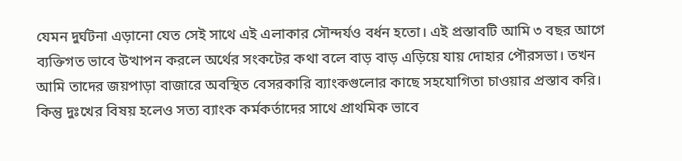যেমন দুর্ঘটনা এড়ানো যেত সেই সাথে এই এলাকার সৌন্দর্যও বর্ধন হতো। এই প্রস্তাবটি আমি ৩ বছর আগে ব্যক্তিগত ভাবে উত্থাপন করলে অর্থের সংকটের কথা বলে বাড় বাড় এড়িয়ে যায় দোহার পৌরসভা। তখন আমি তাদের জয়পাড়া বাজারে অবস্থিত বেসরকারি ব্যাংকগুলোর কাছে সহযোগিতা চাওয়ার প্রস্তাব করি। কিন্তু দুঃখের বিষয় হলেও সত্য ব্যাংক কর্মকর্তাদের সাথে প্রাথমিক ভাবে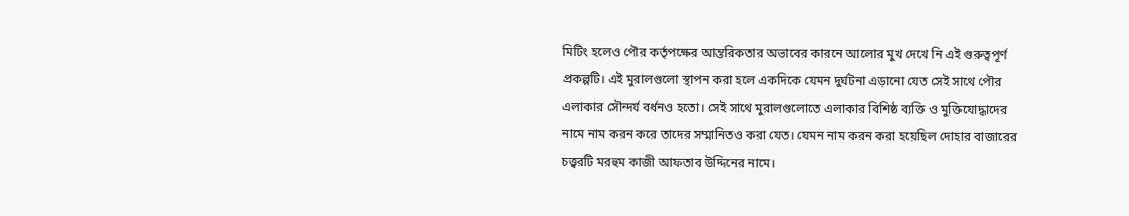মিটিং হলেও পৌর কর্তৃপক্ষের আন্তরিকতার অভাবের কারনে আলোর মুখ দেখে নি এই গুরুত্বপূর্ণ প্রকল্পটি। এই মুরালগুলো স্থাপন করা হলে একদিকে যেমন দুর্ঘটনা এড়ানো যেত সেই সাথে পৌর এলাকার সৌন্দর্য বর্ধনও হতো। সেই সাথে মুরালগুলোতে এলাকার বিশিষ্ঠ ব্যক্তি ও মুক্তিযোদ্ধাদের নামে নাম করন করে তাদের সম্মানিতও করা যেত। যেমন নাম করন করা হয়েছিল দোহার বাজারের চত্ত্বরটি মরহুম কাজী আফতাব উদ্দিনের নামে।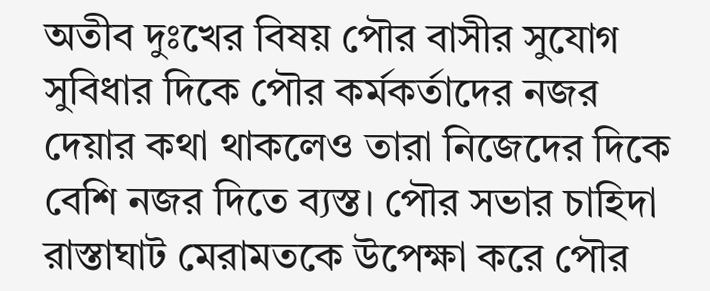অতীব দুঃখের বিষয় পৌর বাসীর সুযোগ সুবিধার দিকে পৌর কর্মকর্তাদের নজর দেয়ার কথা থাকলেও তারা নিজেদের দিকে বেশি নজর দিতে ব্যস্ত। পৌর সভার চাহিদা রাস্তাঘাট মেরামতকে উপেক্ষা করে পৌর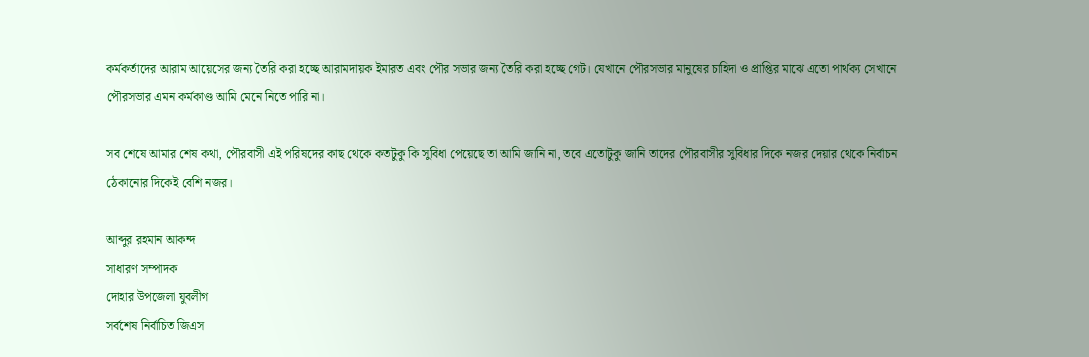কর্মকর্তাদের আরাম আয়েসের জন্য তৈরি করা হচ্ছে আরামদায়ক ইমারত এবং পৌর সভার জন্য তৈরি করা হচ্ছে গেট। যেখানে পৌরসভার মানুষের চাহিদা ও প্রাপ্তির মাঝে এতো পার্থক্য সেখানে পৌরসভার এমন কর্মকাণ্ড আমি মেনে নিতে পারি না।

সব শেষে আমার শেষ কথা, পৌরবাসী এই পরিষদের কাছ থেকে কতটুকু কি সুবিধা পেয়েছে তা আমি জানি না, তবে এতোটুকু জানি তাদের পৌরবাসীর সুবিধার দিকে নজর দেয়ার থেকে নির্বাচন ঠেকানোর দিকেই বেশি নজর।

আব্দুর রহমান আকন্দ
সাধারণ সম্পাদক
দোহার উপজেলা যুবলীগ
সর্বশেষ নির্বাচিত জিএস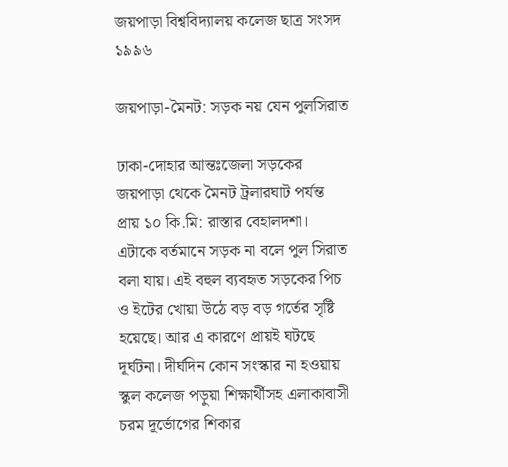জয়পাড়া বিশ্ববিদ্যালয় কলেজ ছাত্র সংসদ ১৯৯৬

জয়পাড়া-মৈনট: সড়ক নয় যেন পুলসিরাত

ঢাকা-দোহার আন্তঃজেলা সড়কের জয়পাড়া থেকে মৈনট ট্রলারঘাট পর্যন্ত প্রায় ১০ কি.মি: রাস্তার বেহালদশা। এটাকে বর্তমানে সড়ক না বলে পুল সিরাত বলা যায়। এই বহুল ব্যবহৃত সড়কের পিচ ও ইটের খোয়া উঠে বড় বড় গর্তের সৃষ্টি হয়েছে। আর এ কারণে প্রায়ই ঘটছে দূর্ঘটনা। দীর্ঘদিন কোন সংস্কার না হওয়ায় স্কুল কলেজ পড়ুয়া শিক্ষার্থীসহ এলাকাবাসী চরম দূর্ভোগের শিকার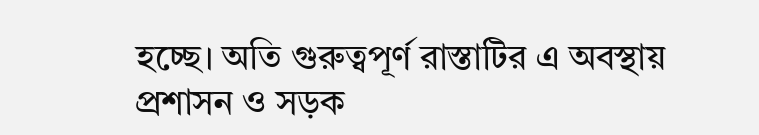হচ্ছে। অতি গুরুত্বপূর্ণ রাস্তাটির এ অবস্থায় প্রশাসন ও সড়ক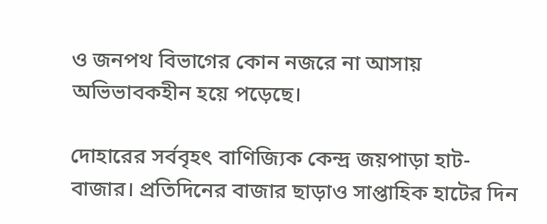ও জনপথ বিভাগের কোন নজরে না আসায় অভিভাবকহীন হয়ে পড়েছে।

দোহারের সর্ববৃহৎ বাণিজ্যিক কেন্দ্র জয়পাড়া হাট-বাজার। প্রতিদিনের বাজার ছাড়াও সাপ্তাহিক হাটের দিন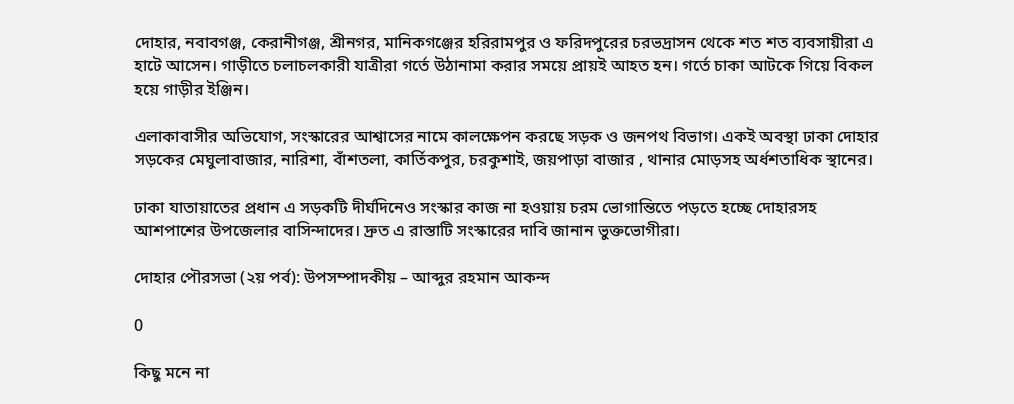দোহার, নবাবগঞ্জ, কেরানীগঞ্জ, শ্রীনগর, মানিকগঞ্জের হরিরামপুর ও ফরিদপুরের চরভদ্রাসন থেকে শত শত ব্যবসায়ীরা এ হাটে আসেন। গাড়ীতে চলাচলকারী যাত্রীরা গর্তে উঠানামা করার সময়ে প্রায়ই আহত হন। গর্তে চাকা আটকে গিয়ে বিকল হয়ে গাড়ীর ইঞ্জিন।

এলাকাবাসীর অভিযোগ, সংস্কারের আশ্বাসের নামে কালক্ষেপন করছে সড়ক ও জনপথ বিভাগ। একই অবস্থা ঢাকা দোহার সড়কের মেঘুলাবাজার, নারিশা, বাঁশতলা, কার্তিকপুর, চরকুশাই, জয়পাড়া বাজার , থানার মোড়সহ অর্ধশতাধিক স্থানের।

ঢাকা যাতায়াতের প্রধান এ সড়কটি দীর্ঘদিনেও সংস্কার কাজ না হওয়ায় চরম ভোগান্তিতে পড়তে হচ্ছে দোহারসহ আশপাশের উপজেলার বাসিন্দাদের। দ্রুত এ রাস্তাটি সংস্কারের দাবি জানান ভুক্তভোগীরা।

দোহার পৌরসভা (২য় পর্ব): উপসম্পাদকীয় – আব্দুর রহমান আকন্দ

0

কিছু মনে না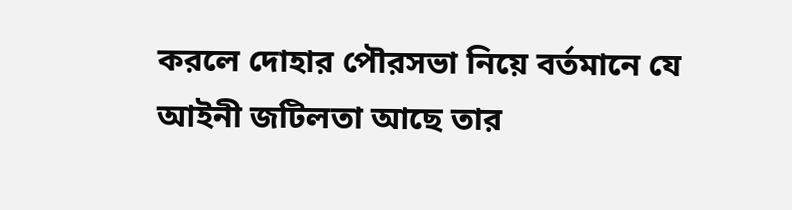করলে দোহার পৌরসভা নিয়ে বর্তমানে যে আইনী জটিলতা আছে তার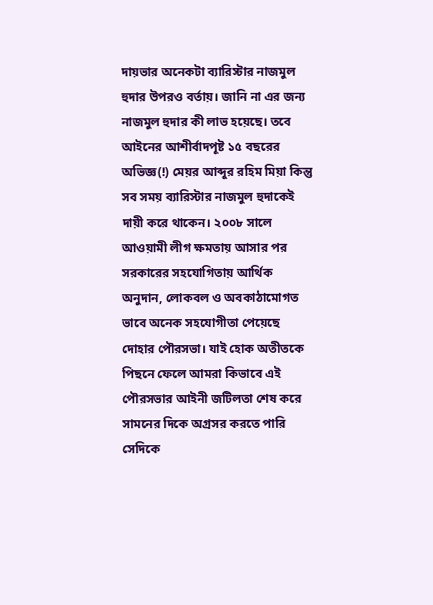দায়ভার অনেকটা ব্যারিস্টার নাজমুল হুদার উপরও বর্তায়। জানি না এর জন্য নাজমুল হুদার কী লাভ হয়েছে। তবে আইনের আশীর্বাদপূষ্ট ১৫ বছরের অভিজ্ঞ(!) মেয়র আব্দুর রহিম মিয়া কিন্তু সব সময় ব্যারিস্টার নাজমুল হুদাকেই দায়ী করে থাকেন। ২০০৮ সালে আওয়ামী লীগ ক্ষমতায় আসার পর  সরকারের সহযোগিতায় আর্থিক অনুদান, লোকবল ও অবকাঠামোগত ভাবে অনেক সহযোগীতা পেয়েছে দোহার পৌরসভা। যাই হোক অতীতকে পিছনে ফেলে আমরা কিভাবে এই পৌরসভার আইনী জটিলতা শেষ করে সামনের দিকে অগ্রসর করতে পারি সেদিকে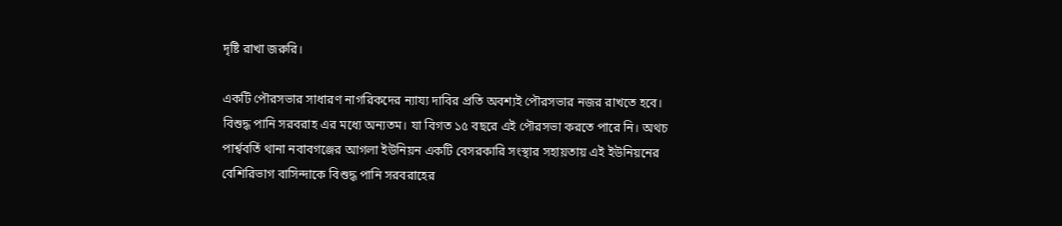দৃষ্টি রাখা জরুরি।

একটি পৌরসভার সাধারণ নাগরিকদের ন্যায্য দাবির প্রতি অবশ্যই পৌরসভার নজর রাখতে হবে। বিশুদ্ধ পানি সরবরাহ এর মধ্যে অন্যতম। যা বিগত ১৫ বছরে এই পৌরসভা করতে পারে নি। অথচ পার্শ্ববর্তি থানা নবাবগঞ্জের আগলা ইউনিয়ন একটি বেসরকারি সংস্থার সহায়তায় এই ইউনিয়নের বেশিরিভাগ বাসিন্দাকে বিশুদ্ধ পানি সরবরাহের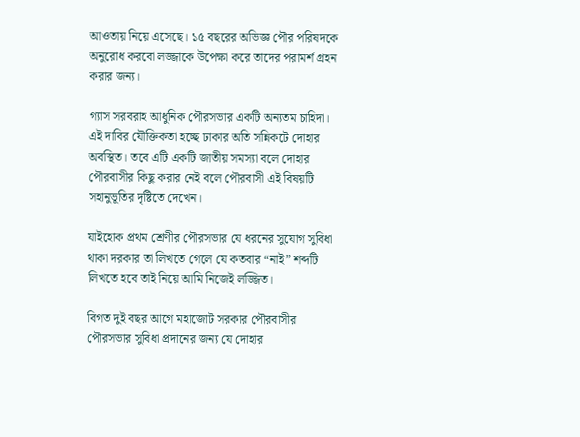আওতায় নিয়ে এসেছে। ১৫ বছরের অভিজ্ঞ পৌর পরিষদকে অনুরোধ করবো লজ্জাকে উপেক্ষা করে তাদের পরামর্শ গ্রহন করার জন্য।

গ্যাস সরবরাহ আধুনিক পৌরসভার একটি অন্যতম চাহিদা। এই দাবির যৌক্তিকতা হচ্ছে ঢাকার অতি সন্নিকটে দোহার অবস্থিত। তবে এটি একটি জাতীয় সমস্যা বলে দোহার পৌরবাসীর কিছু করার নেই বলে পৌরবাসী এই বিষয়টি সহানুভূতির দৃষ্টিতে দেখেন।

যাইহোক প্রথম শ্রেণীর পৌরসভার যে ধরনের সুযোগ সুবিধা থাকা দরকার তা লিখতে গেলে যে কতবার “নাই” শব্দটি লিখতে হবে তাই নিয়ে আমি নিজেই লজ্জিত।

বিগত দুই বছর আগে মহাজোট সরকার পৌরবাসীর পৌরসভার সুবিধা প্রদানের জন্য যে দোহার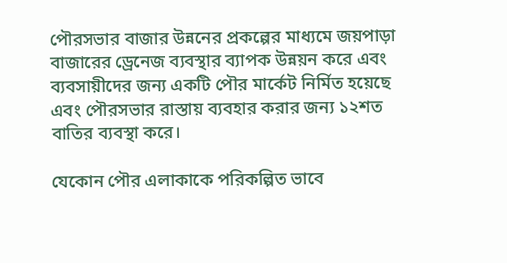পৌরসভার বাজার উন্ননের প্রকল্পের মাধ্যমে জয়পাড়া বাজারের ড্রেনেজ ব্যবস্থার ব্যাপক উন্নয়ন করে এবং ব্যবসায়ীদের জন্য একটি পৌর মার্কেট নির্মিত হয়েছে এবং পৌরসভার রাস্তায় ব্যবহার করার জন্য ১২শত বাতির ব্যবস্থা করে।

যেকোন পৌর এলাকাকে পরিকল্পিত ভাবে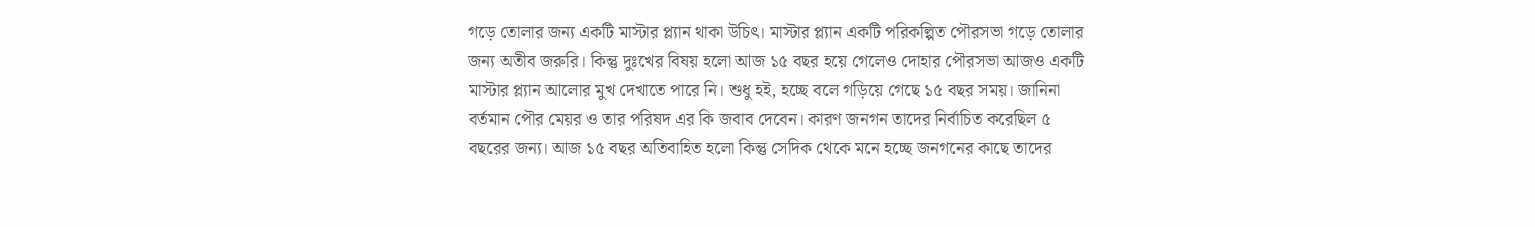গড়ে তোলার জন্য একটি মাস্টার প্ল্যান থাকা উচিৎ। মাস্টার প্ল্যান একটি পরিকল্পিত পৌরসভা গড়ে তোলার জন্য অতীব জরুরি। কিন্তু দুঃখের বিষয় হলো আজ ১৫ বছর হয়ে গেলেও দোহার পৌরসভা আজও একটি মাস্টার প্ল্যান আলোর মুখ দেখাতে পারে নি। শুধু হই, হচ্ছে বলে গড়িয়ে গেছে ১৫ বছর সময়। জানিনা বর্তমান পৌর মেয়র ও তার পরিষদ এর কি জবাব দেবেন। কারণ জনগন তাদের নির্বাচিত করেছিল ৫ বছরের জন্য। আজ ১৫ বছর অতিবাহিত হলো কিন্তু সেদিক থেকে মনে হচ্ছে জনগনের কাছে তাদের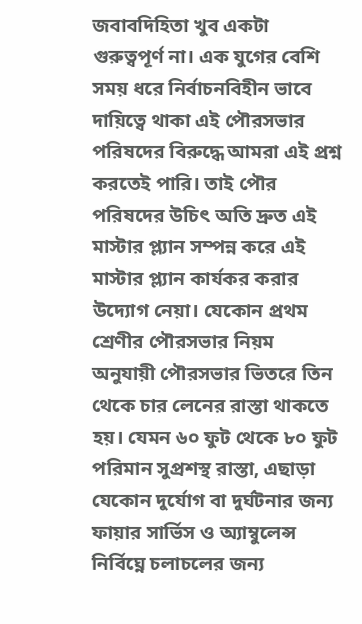জবাবদিহিতা খুব একটা গুরুত্বপূর্ণ না। এক যুগের বেশি সময় ধরে নির্বাচনবিহীন ভাবে দায়িত্বে থাকা এই পৌরসভার পরিষদের বিরুদ্ধে আমরা এই প্রশ্ন করতেই পারি। তাই পৌর পরিষদের উচিৎ অতি দ্রুত এই মাস্টার প্ল্যান সম্পন্ন করে এই মাস্টার প্ল্যান কার্যকর করার উদ্যোগ নেয়া। যেকোন প্রথম শ্রেণীর পৌরসভার নিয়ম অনুযায়ী পৌরসভার ভিতরে তিন থেকে চার লেনের রাস্তা থাকতে হয়। যেমন ৬০ ফুট থেকে ৮০ ফুট পরিমান সুপ্রশস্থ রাস্তা, এছাড়া যেকোন দুর্যোগ বা দুর্ঘটনার জন্য ফায়ার সার্ভিস ও অ্যাম্বুলেন্স নির্বিঘ্নে চলাচলের জন্য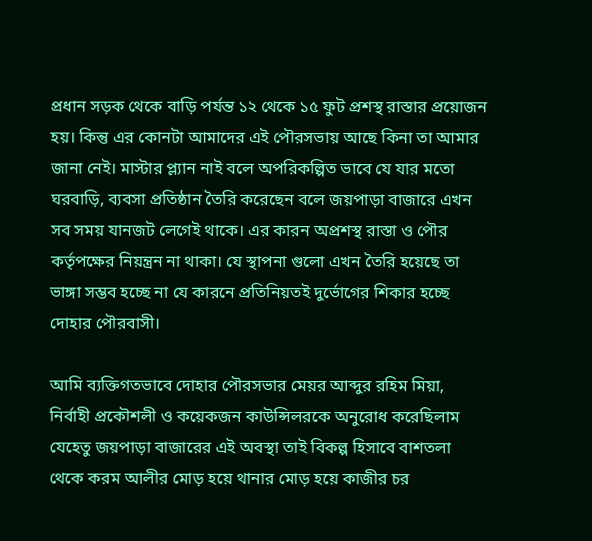প্রধান সড়ক থেকে বাড়ি পর্যন্ত ১২ থেকে ১৫ ফুট প্রশস্থ রাস্তার প্রয়োজন হয়। কিন্তু এর কোনটা আমাদের এই পৌরসভায় আছে কিনা তা আমার জানা নেই। মাস্টার প্ল্যান নাই বলে অপরিকল্পিত ভাবে যে যার মতো ঘরবাড়ি, ব্যবসা প্রতিষ্ঠান তৈরি করেছেন বলে জয়পাড়া বাজারে এখন সব সময় যানজট লেগেই থাকে। এর কারন অপ্রশস্থ রাস্তা ও পৌর কর্তৃপক্ষের নিয়ন্ত্রন না থাকা। যে স্থাপনা গুলো এখন তৈরি হয়েছে তা ভাঙ্গা সম্ভব হচ্ছে না যে কারনে প্রতিনিয়তই দুর্ভোগের শিকার হচ্ছে দোহার পৌরবাসী।

আমি ব্যক্তিগতভাবে দোহার পৌরসভার মেয়র আব্দুর রহিম মিয়া, নির্বাহী প্রকৌশলী ও কয়েকজন কাউন্সিলরকে অনুরোধ করেছিলাম যেহেতু জয়পাড়া বাজারের এই অবস্থা তাই বিকল্প হিসাবে বাশতলা থেকে করম আলীর মোড় হয়ে থানার মোড় হয়ে কাজীর চর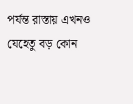পর্যন্ত রাস্তায় এখনও যেহেতু বড় কোন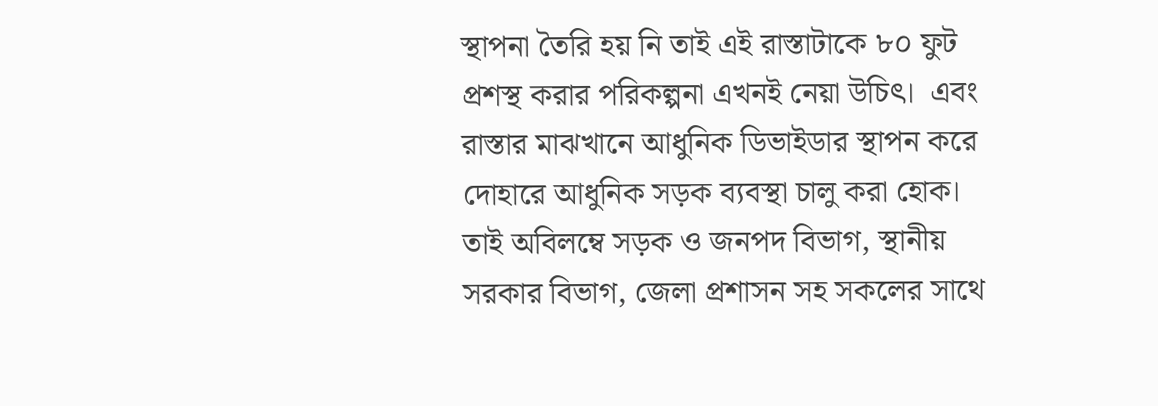স্থাপনা তৈরি হয় নি তাই এই রাস্তাটাকে ৮০ ফুট প্রশস্থ করার পরিকল্পনা এখনই নেয়া উচিৎ।  এবং রাস্তার মাঝখানে আধুনিক ডিভাইডার স্থাপন করে দোহারে আধুনিক সড়ক ব্যবস্থা চালু করা হোক। তাই অবিলম্বে সড়ক ও জনপদ বিভাগ, স্থানীয় সরকার বিভাগ, জেলা প্রশাসন সহ সকলের সাথে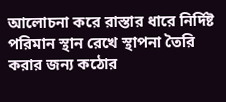আলোচনা করে রাস্তার ধারে নির্দিষ্ট পরিমান স্থান রেখে স্থাপনা তৈরি করার জন্য কঠোর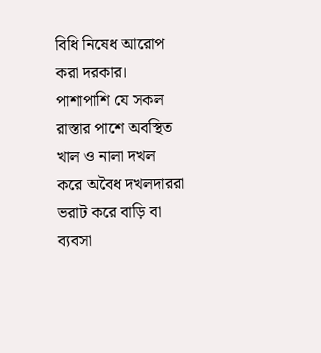বিধি নিষেধ আরোপ করা দরকার। পাশাপাশি যে সকল রাস্তার পাশে অবস্থিত খাল ও নালা দখল করে অবৈধ দখলদাররা ভরাট করে বাড়ি বা ব্যবসা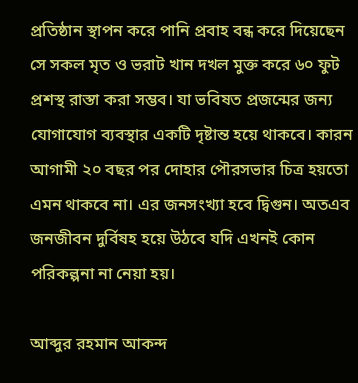প্রতিষ্ঠান স্থাপন করে পানি প্রবাহ বন্ধ করে দিয়েছেন সে সকল মৃত ও ভরাট খান দখল মুক্ত করে ৬০ ফুট প্রশস্থ রাস্তা করা সম্ভব। যা ভবিষত প্রজন্মের জন্য যোগাযোগ ব্যবস্থার একটি দৃষ্টান্ত হয়ে থাকবে। কারন আগামী ২০ বছর পর দোহার পৌরসভার চিত্র হয়তো এমন থাকবে না। এর জনসংখ্যা হবে দ্বিগুন। অতএব জনজীবন দুর্বিষহ হয়ে উঠবে যদি এখনই কোন পরিকল্পনা না নেয়া হয়।

আব্দুর রহমান আকন্দ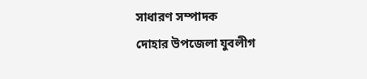সাধারণ সম্পাদক
দোহার উপজেলা যুবলীগ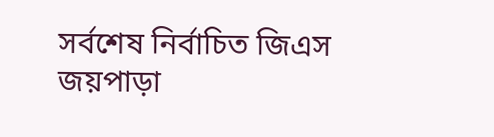সর্বশেষ নির্বাচিত জিএস
জয়পাড়া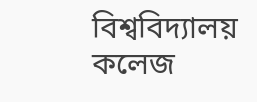বিশ্ববিদ্যালয় কলেজ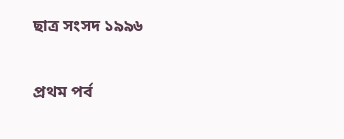ছাত্র সংসদ ১৯৯৬

প্রথম পর্ব